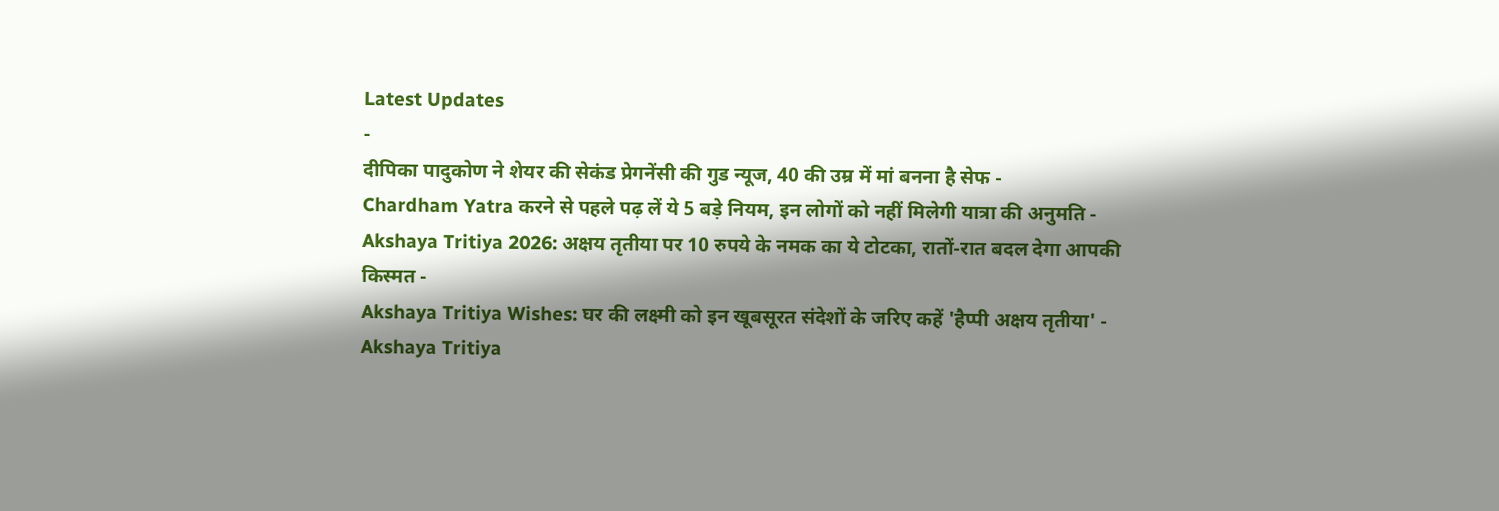Latest Updates
-
दीपिका पादुकोण ने शेयर की सेकंड प्रेगनेंसी की गुड न्यूज, 40 की उम्र में मां बनना है सेफ -
Chardham Yatra करने से पहले पढ़ लें ये 5 बड़े नियम, इन लोगों को नहीं मिलेगी यात्रा की अनुमति -
Akshaya Tritiya 2026: अक्षय तृतीया पर 10 रुपये के नमक का ये टोटका, रातों-रात बदल देगा आपकी किस्मत -
Akshaya Tritiya Wishes: घर की लक्ष्मी को इन खूबसूरत संदेशों के जरिए कहें 'हैप्पी अक्षय तृतीया' -
Akshaya Tritiya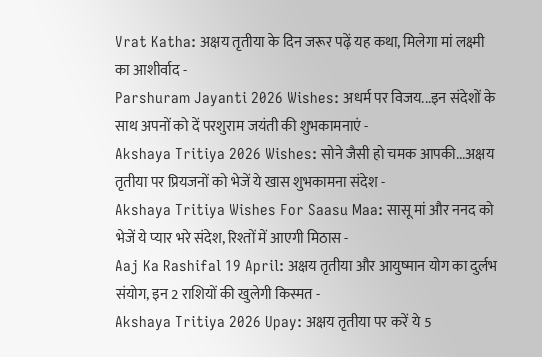Vrat Katha: अक्षय तृतीया के दिन जरूर पढ़ें यह कथा, मिलेगा मां लक्ष्मी का आशीर्वाद -
Parshuram Jayanti 2026 Wishes: अधर्म पर विजय...इन संदेशों के साथ अपनों को दें परशुराम जयंती की शुभकामनाएं -
Akshaya Tritiya 2026 Wishes: सोने जैसी हो चमक आपकी...अक्षय तृतीया पर प्रियजनों को भेजें ये खास शुभकामना संदेश -
Akshaya Tritiya Wishes For Saasu Maa: सासू मां और ननद को भेजें ये प्यार भरे संदेश, रिश्तों में आएगी मिठास -
Aaj Ka Rashifal 19 April: अक्षय तृतीया और आयुष्मान योग का दुर्लभ संयोग, इन 2 राशियों की खुलेगी किस्मत -
Akshaya Tritiya 2026 Upay: अक्षय तृतीया पर करें ये 5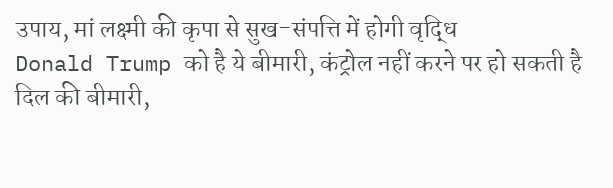उपाय, मां लक्ष्मी की कृपा से सुख-संपत्ति में होगी वृद्धि
Donald Trump को है ये बीमारी, कंट्रोल नहीं करने पर हो सकती है दिल की बीमारी,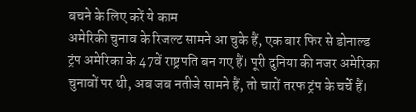बचने के लिए करें ये काम
अमेरिकी चुनाव के रिजल्ट सामने आ चुके हैं, एक बार फिर से डोनाल्ड ट्रंप अमेरिका के 47वें राष्ट्रपति बन गए हैं। पूरी दुनिया की नजर अमेरिका चुनावों पर थी, अब जब नतीजे सामने हैं, तो चारों तरफ ट्रंप के चर्चे हैं।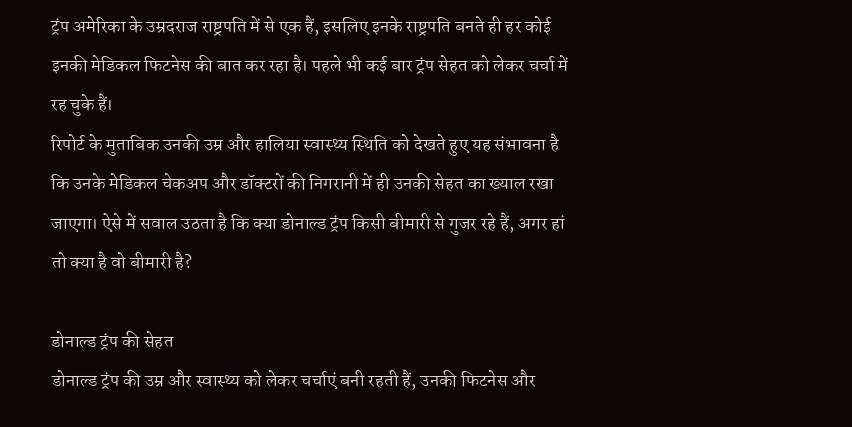ट्रंप अमेरिका के उम्रदराज राष्ट्रपति में से एक हैं, इसलिए इनके राष्ट्रपति बनते ही हर कोई इनकी मेडिकल फिटनेस की बात कर रहा है। पहले भी कई बार ट्रंप सेहत को लेकर चर्चा में रह चुके हैं।
रिपोर्ट के मुताबिक उनकी उम्र और हालिया स्वास्थ्य स्थिति को देखते हुए यह संभावना है कि उनके मेडिकल चेकअप और डॉक्टरों की निगरानी में ही उनकी सेहत का ख्याल रखा जाएगा। ऐसे में सवाल उठता है कि क्या डोनाल्ड ट्रंप किसी बीमारी से गुजर रहे हैं, अगर हां तो क्या है वो बीमारी है?

डोनाल्ड ट्रंप की सेहत
डोनाल्ड ट्रंप की उम्र और स्वास्थ्य को लेकर चर्चाएं बनी रहती हैं, उनकी फिटनेस और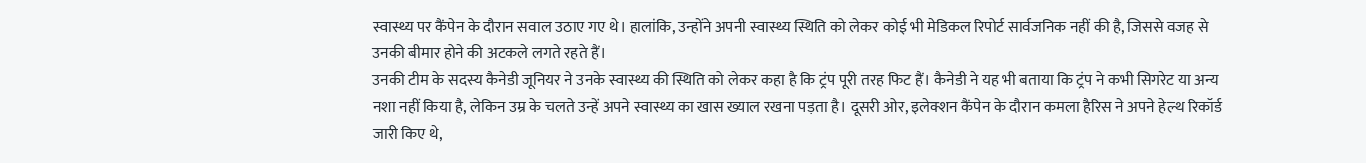स्वास्थ्य पर कैंपेन के दौरान सवाल उठाए गए थे। हालांकि, उन्होंने अपनी स्वास्थ्य स्थिति को लेकर कोई भी मेडिकल रिपोर्ट सार्वजनिक नहीं की है, जिससे वजह से उनकी बीमार होने की अटकले लगते रहते हैं।
उनकी टीम के सदस्य कैनेडी जूनियर ने उनके स्वास्थ्य की स्थिति को लेकर कहा है कि ट्रंप पूरी तरह फिट हैं। कैनेडी ने यह भी बताया कि ट्रंप ने कभी सिगरेट या अन्य नशा नहीं किया है, लेकिन उम्र के चलते उन्हें अपने स्वास्थ्य का खास ख्याल रखना पड़ता है। दूसरी ओर, इलेक्शन कैंपेन के दौरान कमला हैरिस ने अपने हेल्थ रिकॉर्ड जारी किए थे,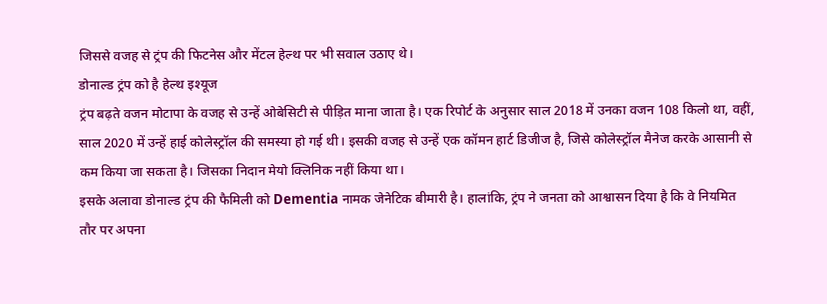जिससे वजह से ट्रंप की फिटनेस और मेंटल हेल्थ पर भी सवाल उठाए थे।
डोनाल्ड ट्रंप को है हेल्थ इश्यूज
ट्रंप बढ़ते वजन मोटापा के वजह से उन्हें ओबेसिटी से पीड़ित माना जाता है। एक रिपोर्ट के अनुसार साल 2018 में उनका वजन 108 किलो था, वहीं, साल 2020 में उन्हें हाई कोलेस्ट्रॉल की समस्या हो गई थी। इसकी वजह से उन्हें एक कॉमन हार्ट डिजीज है, जिसे कोलेस्ट्रॉल मैनेज करके आसानी से कम किया जा सकता है। जिसका निदान मेयो क्लिनिक नहीं किया था।
इसके अलावा डोनाल्ड ट्रंप की फैमिली को Dementia नामक जेनेटिक बीमारी है। हालांकि, ट्रंप ने जनता को आश्वासन दिया है कि वे नियमित तौर पर अपना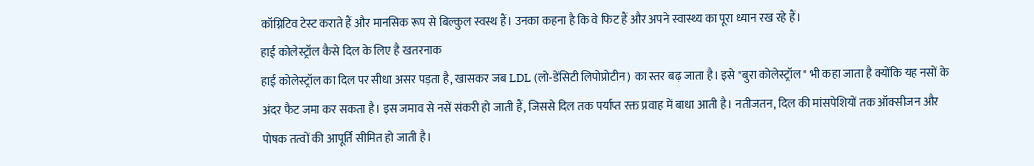कॉग्निटिव टेस्ट कराते हैं और मानसिक रूप से बिल्कुल स्वस्थ हैं। उनका कहना है कि वे फिट हैं और अपने स्वास्थ्य का पूरा ध्यान रख रहे हैं।
हाई कोलेस्ट्रॉल कैसे दिल के लिए है खतरनाक
हाई कोलेस्ट्रॉल का दिल पर सीधा असर पड़ता है, खासकर जब LDL (लो-डेंसिटी लिपोप्रोटीन) का स्तर बढ़ जाता है। इसे "बुरा कोलेस्ट्रॉल" भी कहा जाता है क्योंकि यह नसों के अंदर फैट जमा कर सकता है। इस जमाव से नसें संकरी हो जाती हैं, जिससे दिल तक पर्याप्त रक्त प्रवाह में बाधा आती है। नतीजतन, दिल की मांसपेशियों तक ऑक्सीजन और पोषक तत्वों की आपूर्ति सीमित हो जाती है।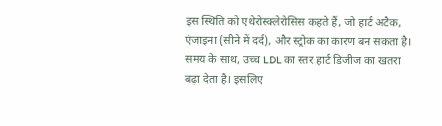इस स्थिति को एथेरोस्क्लेरोसिस कहते हैं, जो हार्ट अटैक, एंजाइना (सीने में दर्द), और स्ट्रोक का कारण बन सकता है। समय के साथ, उच्च LDL का स्तर हार्ट डिजीज का खतरा बढ़ा देता है। इसलिए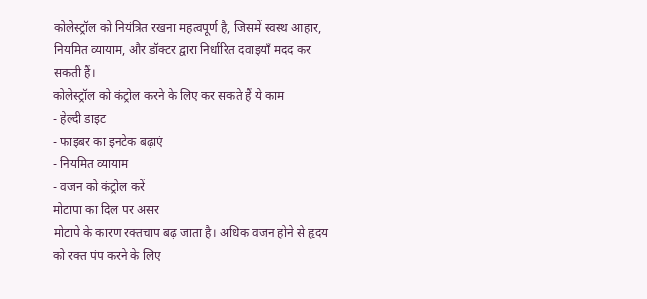कोलेस्ट्रॉल को नियंत्रित रखना महत्वपूर्ण है, जिसमें स्वस्थ आहार, नियमित व्यायाम, और डॉक्टर द्वारा निर्धारित दवाइयाँ मदद कर सकती हैं।
कोलेस्ट्रॉल को कंट्रोल करने के लिए कर सकते हैं ये काम
- हेल्दी डाइट
- फाइबर का इनटेक बढ़ाएं
- नियमित व्यायाम
- वजन को कंट्रोल करें
मोटापा का दिल पर असर
मोटापे के कारण रक्तचाप बढ़ जाता है। अधिक वजन होने से हृदय को रक्त पंप करने के लिए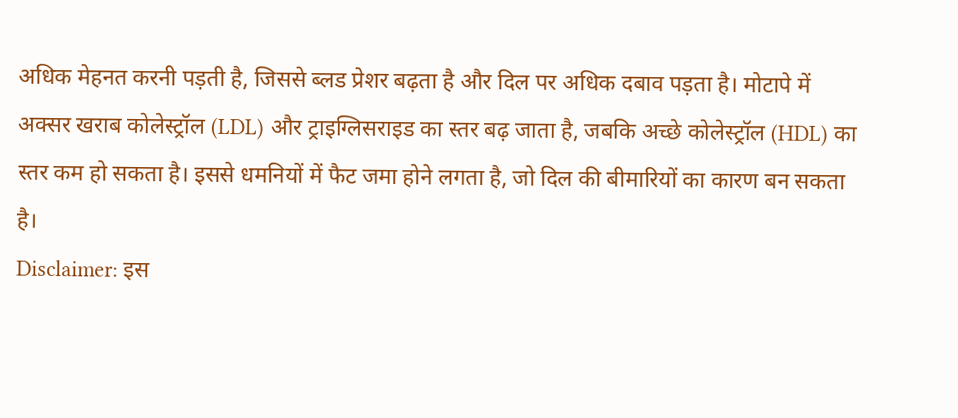अधिक मेहनत करनी पड़ती है, जिससे ब्लड प्रेशर बढ़ता है और दिल पर अधिक दबाव पड़ता है। मोटापे में अक्सर खराब कोलेस्ट्रॉल (LDL) और ट्राइग्लिसराइड का स्तर बढ़ जाता है, जबकि अच्छे कोलेस्ट्रॉल (HDL) का स्तर कम हो सकता है। इससे धमनियों में फैट जमा होने लगता है, जो दिल की बीमारियों का कारण बन सकता है।
Disclaimer: इस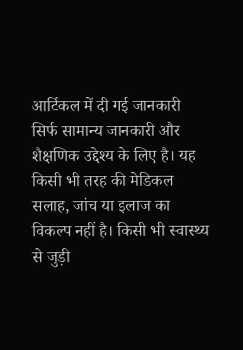आर्टिकल में दी गई जानकारी सिर्फ सामान्य जानकारी और शैक्षणिक उद्देश्य के लिए है। यह किसी भी तरह की मेडिकल सलाह, जांच या इलाज का विकल्प नहीं है। किसी भी स्वास्थ्य से जुड़ी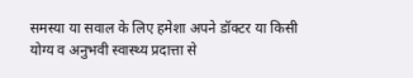समस्या या सवाल के लिए हमेशा अपने डॉक्टर या किसी योग्य व अनुभवी स्वास्थ्य प्रदात्ता से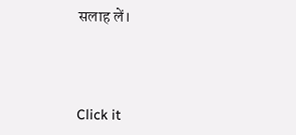सलाह लें।



Click it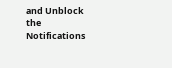and Unblock the Notifications